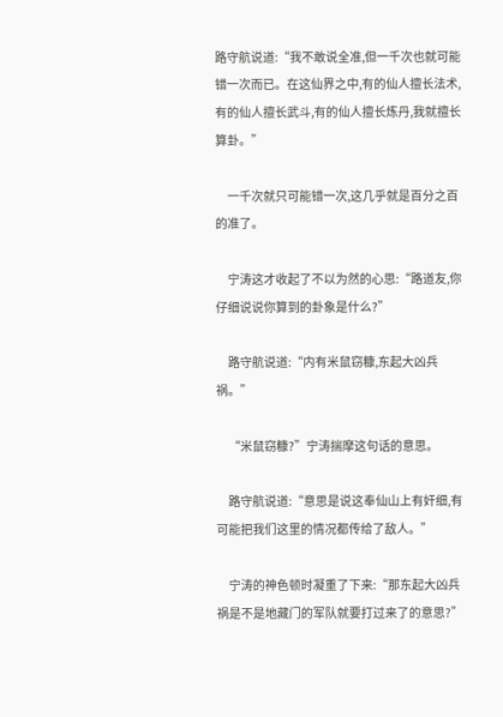路守航说道:“我不敢说全准,但一千次也就可能错一次而已。在这仙界之中,有的仙人擅长法术,有的仙人擅长武斗,有的仙人擅长炼丹,我就擅长算卦。”

    一千次就只可能错一次,这几乎就是百分之百的准了。

    宁涛这才收起了不以为然的心思:“路道友,你仔细说说你算到的卦象是什么?”

    路守航说道:“内有米鼠窃糠,东起大凶兵祸。”

    “米鼠窃糠?”宁涛揣摩这句话的意思。

    路守航说道:“意思是说这奉仙山上有奸细,有可能把我们这里的情况都传给了敌人。”

    宁涛的神色顿时凝重了下来:“那东起大凶兵祸是不是地藏门的军队就要打过来了的意思?”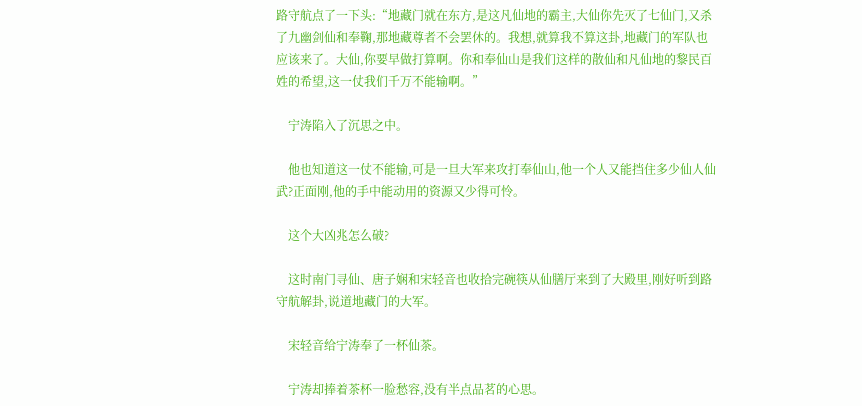路守航点了一下头:“地藏门就在东方,是这凡仙地的霸主,大仙你先灭了七仙门,又杀了九幽剑仙和奉鞠,那地藏尊者不会罢休的。我想,就算我不算这卦,地藏门的军队也应该来了。大仙,你要早做打算啊。你和奉仙山是我们这样的散仙和凡仙地的黎民百姓的希望,这一仗我们千万不能输啊。”

    宁涛陷入了沉思之中。

    他也知道这一仗不能输,可是一旦大军来攻打奉仙山,他一个人又能挡住多少仙人仙武?正面刚,他的手中能动用的资源又少得可怜。

    这个大凶兆怎么破?

    这时南门寻仙、唐子娴和宋轻音也收拾完碗筷从仙膳厅来到了大殿里,刚好听到路守航解卦,说道地藏门的大军。

    宋轻音给宁涛奉了一杯仙茶。

    宁涛却捧着茶杯一脸愁容,没有半点品茗的心思。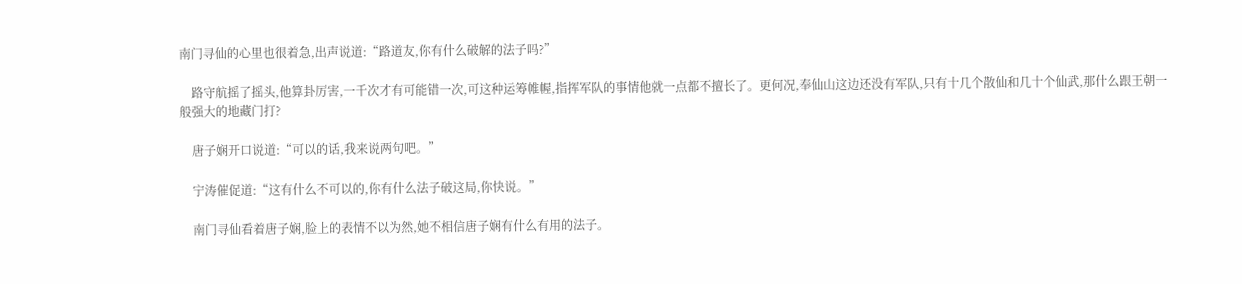南门寻仙的心里也很着急,出声说道:“路道友,你有什么破解的法子吗?”

    路守航摇了摇头,他算卦厉害,一千次才有可能错一次,可这种运筹帷幄,指挥军队的事情他就一点都不擅长了。更何况,奉仙山这边还没有军队,只有十几个散仙和几十个仙武,那什么跟王朝一般强大的地藏门打?

    唐子娴开口说道:“可以的话,我来说两句吧。”

    宁涛催促道:“这有什么不可以的,你有什么法子破这局,你快说。”

    南门寻仙看着唐子娴,脸上的表情不以为然,她不相信唐子娴有什么有用的法子。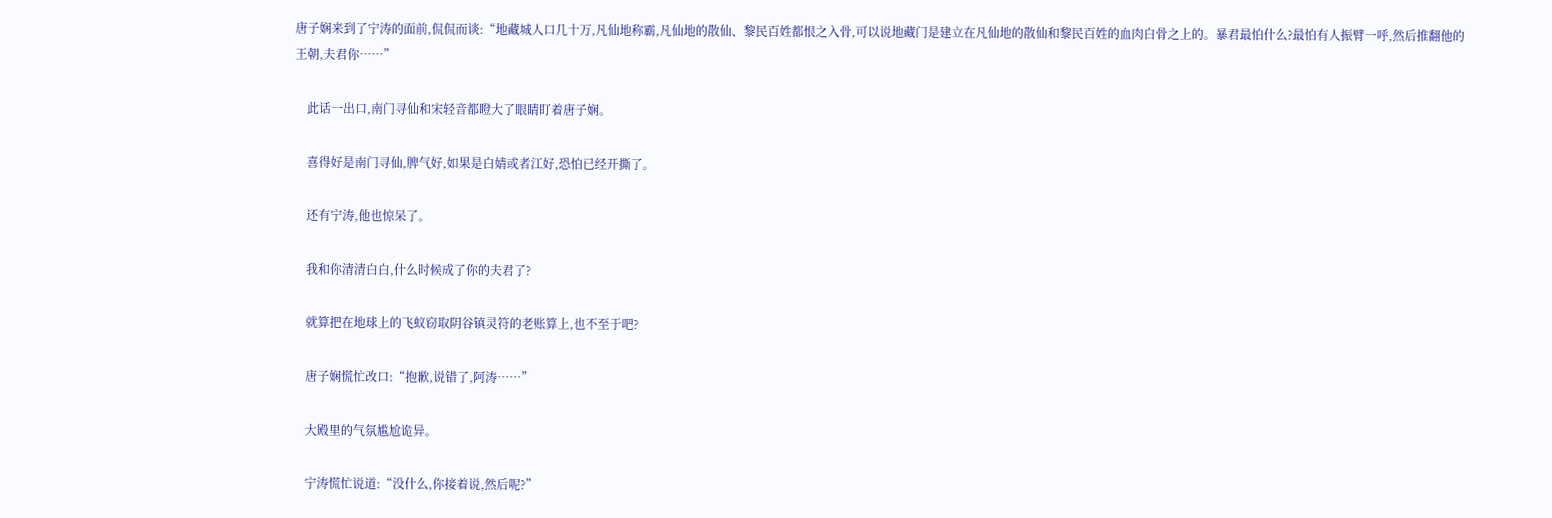唐子娴来到了宁涛的面前,侃侃而谈:“地藏城人口几十万,凡仙地称霸,凡仙地的散仙、黎民百姓都恨之入骨,可以说地藏门是建立在凡仙地的散仙和黎民百姓的血肉白骨之上的。暴君最怕什么?最怕有人振臂一呼,然后推翻他的王朝,夫君你……”

    此话一出口,南门寻仙和宋轻音都瞪大了眼睛盯着唐子娴。

    喜得好是南门寻仙,脾气好,如果是白婧或者江好,恐怕已经开撕了。

    还有宁涛,他也惊呆了。

    我和你清清白白,什么时候成了你的夫君了?

    就算把在地球上的飞蚁窃取阴谷镇灵符的老账算上,也不至于吧?

    唐子娴慌忙改口:“抱歉,说错了,阿涛……”

    大殿里的气氛尴尬诡异。

    宁涛慌忙说道:“没什么,你接着说,然后呢?”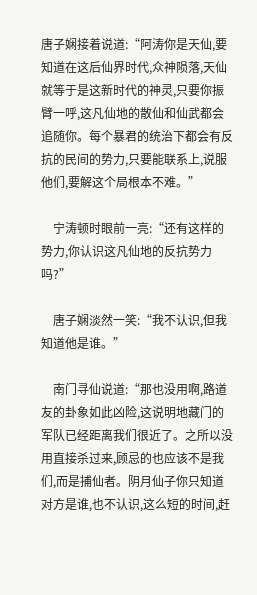唐子娴接着说道:“阿涛你是天仙,要知道在这后仙界时代,众神陨落,天仙就等于是这新时代的神灵,只要你振臂一呼,这凡仙地的散仙和仙武都会追随你。每个暴君的统治下都会有反抗的民间的势力,只要能联系上,说服他们,要解这个局根本不难。”

    宁涛顿时眼前一亮:“还有这样的势力,你认识这凡仙地的反抗势力吗?”

    唐子娴淡然一笑:“我不认识,但我知道他是谁。”

    南门寻仙说道:“那也没用啊,路道友的卦象如此凶险,这说明地藏门的军队已经距离我们很近了。之所以没用直接杀过来,顾忌的也应该不是我们,而是捕仙者。阴月仙子你只知道对方是谁,也不认识,这么短的时间,赶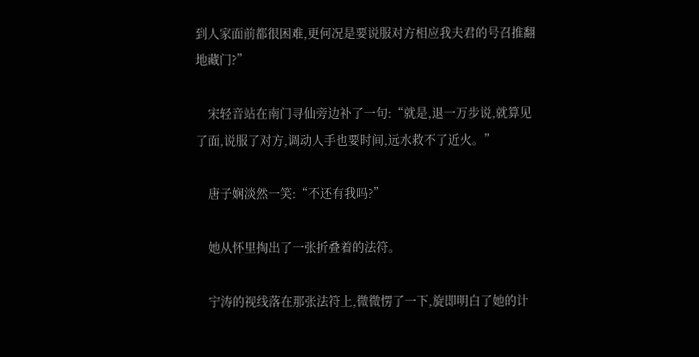到人家面前都很困难,更何况是要说服对方相应我夫君的号召推翻地藏门?”

    宋轻音站在南门寻仙旁边补了一句:“就是,退一万步说,就算见了面,说服了对方,调动人手也要时间,远水救不了近火。”

    唐子娴淡然一笑:“不还有我吗?”

    她从怀里掏出了一张折叠着的法符。

    宁涛的视线落在那张法符上,微微愣了一下,旋即明白了她的计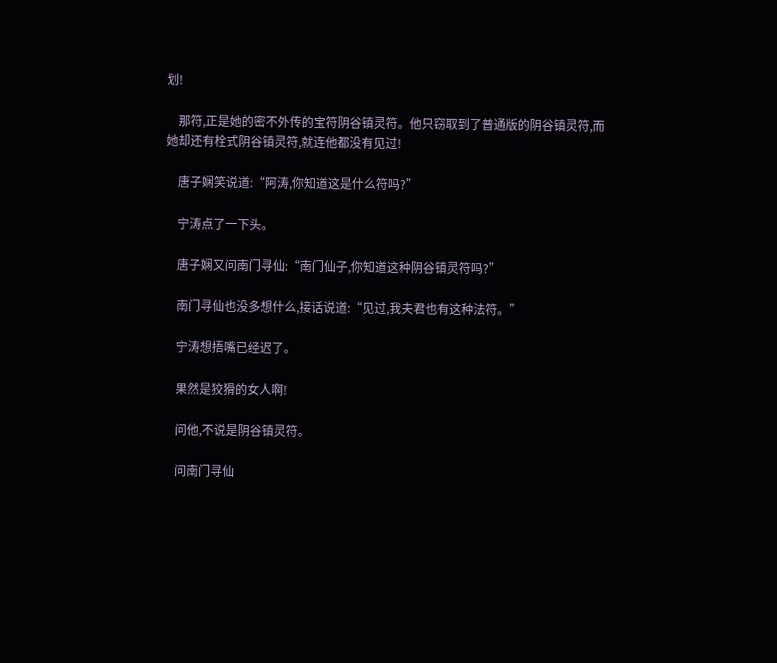划!

    那符,正是她的密不外传的宝符阴谷镇灵符。他只窃取到了普通版的阴谷镇灵符,而她却还有栓式阴谷镇灵符,就连他都没有见过!

    唐子娴笑说道:“阿涛,你知道这是什么符吗?”

    宁涛点了一下头。

    唐子娴又问南门寻仙:“南门仙子,你知道这种阴谷镇灵符吗?”

    南门寻仙也没多想什么,接话说道:“见过,我夫君也有这种法符。”

    宁涛想捂嘴已经迟了。

    果然是狡猾的女人啊!

    问他,不说是阴谷镇灵符。

    问南门寻仙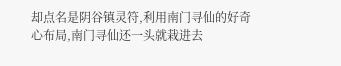却点名是阴谷镇灵符,利用南门寻仙的好奇心布局,南门寻仙还一头就栽进去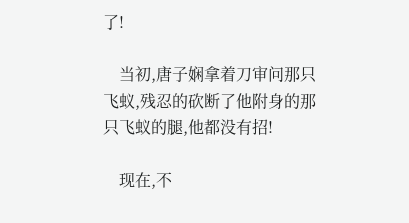了!

    当初,唐子娴拿着刀审问那只飞蚁,残忍的砍断了他附身的那只飞蚁的腿,他都没有招!

    现在,不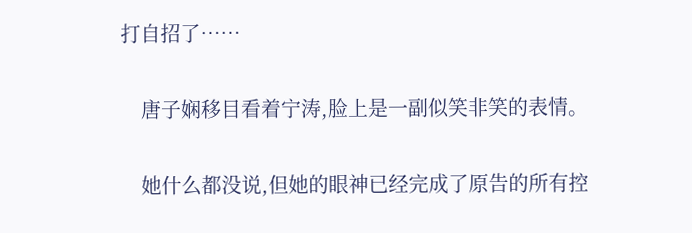打自招了……

    唐子娴移目看着宁涛,脸上是一副似笑非笑的表情。

    她什么都没说,但她的眼神已经完成了原告的所有控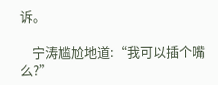诉。

    宁涛尴尬地道:“我可以插个嘴么?”